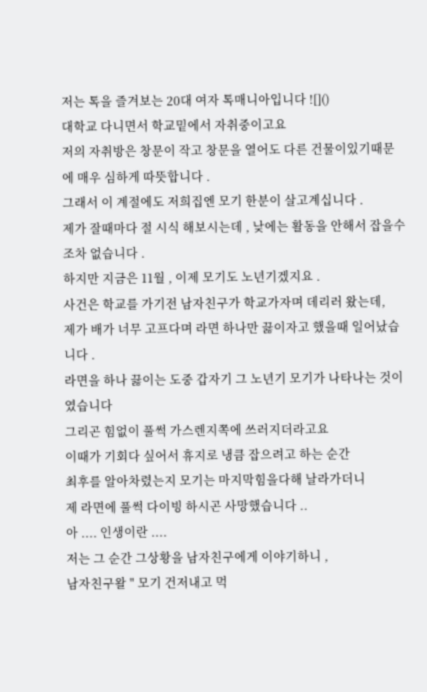저는 톡을 즐겨보는 20대 여자 톡매니아입니다 ![]()
대학교 다니면서 학교밑에서 자취중이고요
저의 자취방은 창문이 작고 창문을 열어도 다른 건물이있기때문에 매우 심하게 따뜻합니다 .
그래서 이 계절에도 저희집엔 모기 한분이 살고계십니다 .
제가 잘때마다 절 시식 해보시는데 , 낮에는 활동을 안해서 잡을수 조차 없습니다 .
하지만 지금은 11월 , 이제 모기도 노년기겠지요 .
사건은 학교를 가기전 남자친구가 학교가자며 데리러 왔는데,
제가 배가 너무 고프다며 라면 하나만 끓이자고 했을때 일어났습니다 .
라면을 하나 끓이는 도중 갑자기 그 노년기 모기가 나타나는 것이였습니다
그리곤 힘없이 풀썩 가스렌지쪽에 쓰러지더라고요
이때가 기회다 싶어서 휴지로 냉큼 잡으려고 하는 순간
최후를 알아차렸는지 모기는 마지막힘을다해 날라가더니
제 라면에 풀썩 다이빙 하시곤 사망했습니다 ..
아 .... 인생이란 ....
저는 그 순간 그상황을 남자친구에게 이야기하니 ,
남자친구왈 " 모기 건저내고 먹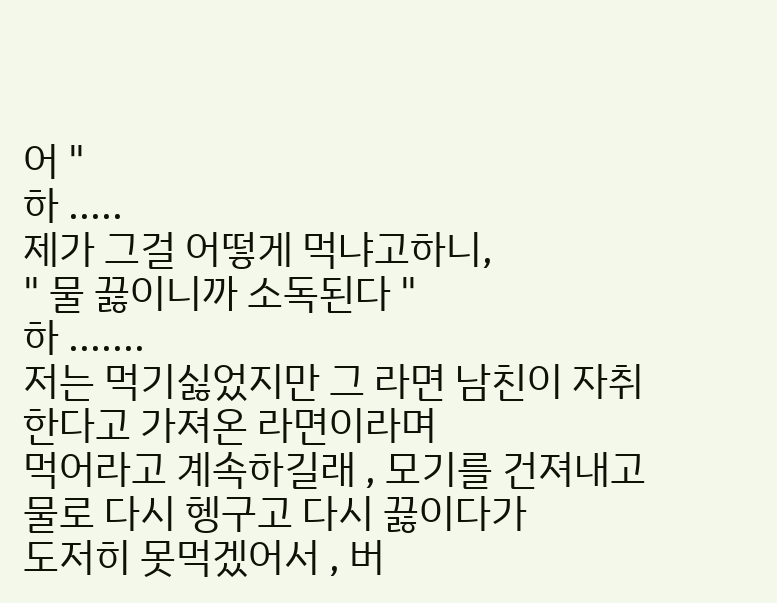어 "
하 .....
제가 그걸 어떻게 먹냐고하니,
" 물 끓이니까 소독된다 "
하 .......
저는 먹기싫었지만 그 라면 남친이 자취한다고 가져온 라면이라며
먹어라고 계속하길래 , 모기를 건져내고 물로 다시 헹구고 다시 끓이다가
도저히 못먹겠어서 , 버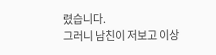렸습니다.
그러니 남친이 저보고 이상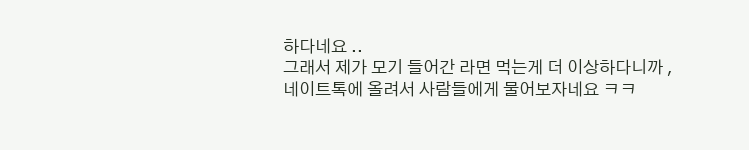하다네요 ..
그래서 제가 모기 들어간 라면 먹는게 더 이상하다니까 ,
네이트톡에 올려서 사람들에게 물어보자네요 ㅋㅋ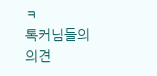ㅋ
톡커님들의 의견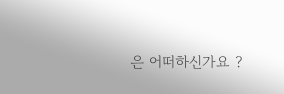은 어떠하신가요 ?